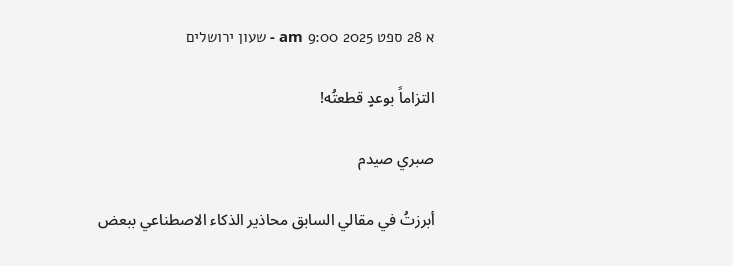א 28 ספט 2025 9:00 am - שעון ירושלים

التزاماً بوعدٍ قطعتُه!

صبري صيدم

أبرزتُ في مقالي السابق محاذير الذكاء الاصطناعي ببعض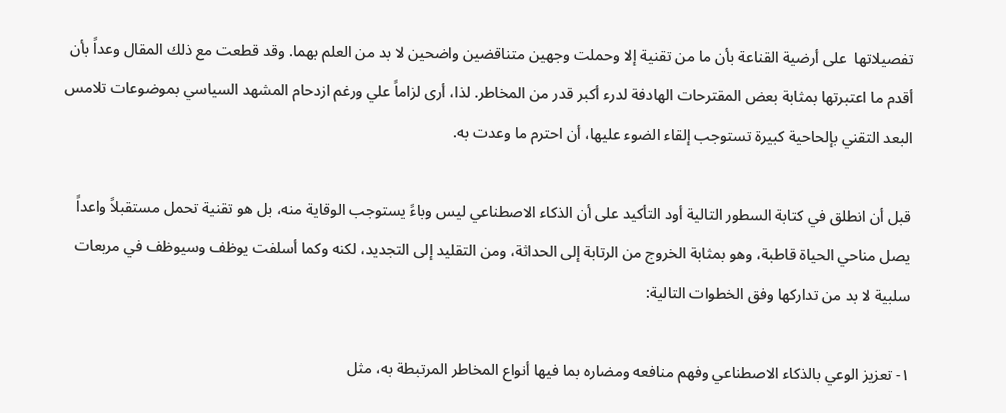تفصيلاتها  على أرضية القناعة بأن ما من تقنية إلا وحملت وجهين متناقضين واضحين لا بد من العلم بهما. وقد قطعت مع ذلك المقال وعداً بأن أقدم ما اعتبرتها بمثابة بعض المقترحات الهادفة لدرء أكبر قدر من المخاطر. لذا، أرى لزاماً علي ورغم ازدحام المشهد السياسي بموضوعات تلامس البعد التقني بإلحاحية كبيرة تستوجب إلقاء الضوء عليها، أن احترم ما وعدت به.

قبل أن انطلق في كتابة السطور التالية أود التأكيد على أن الذكاء الاصطناعي ليس وباءً يستوجب الوقاية منه، بل هو تقنية تحمل مستقبلاً واعداً يصل مناحي الحياة قاطبة، وهو بمثابة الخروج من الرتابة إلى الحداثة، ومن التقليد إلى التجديد، لكنه وكما أسلفت يوظف وسيوظف في مربعات سلبية لا بد من تداركها وفق الخطوات التالية:

١- تعزيز الوعي بالذكاء الاصطناعي وفهم منافعه ومضاره بما فيها أنواع المخاطر المرتبطة به، مثل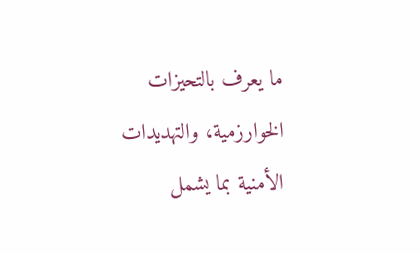ما يعرف بالتحيزات الخوارزمية، والتهديدات الأمنية بما يشمل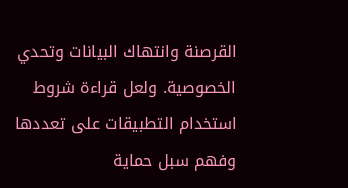القرصنة وانتهاك البيانات وتحدي الخصوصية. ولعل قراءة شروط استخدام التطبيقات على تعددها وفهم سبل حماية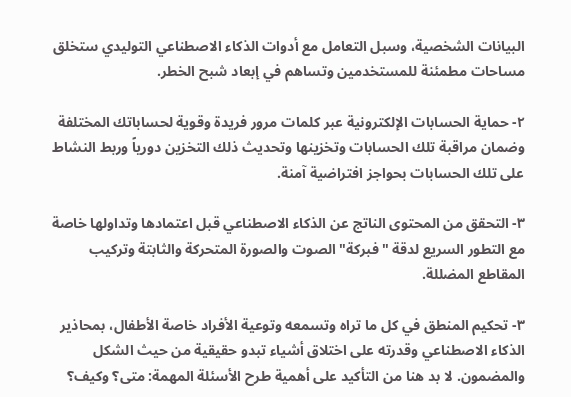البيانات الشخصية، وسبل التعامل مع أدوات الذكاء الاصطناعي التوليدي ستخلق مساحات مطمئنة للمستخدمين وتساهم في إبعاد شبح الخطر.

٢- حماية الحسابات الإلكترونية عبر كلمات مرور فريدة وقوية لحساباتك المختلفة وضمان مراقبة تلك الحسابات وتخزينها وتحديث ذلك التخزين دورياً وربط النشاط على تلك الحسابات بحواجز افتراضية آمنة.

٣- التحقق من المحتوى الناتج عن الذكاء الاصطناعي قبل اعتمادها وتداولها خاصة مع التطور السريع لدقة "فبركة" الصوت والصورة المتحركة والثابتة وتركيب المقاطع المضللة.

٣- تحكيم المنطق في كل ما تراه وتسمعه وتوعية الأفراد خاصة الأطفال، بمحاذير الذكاء الاصطناعي وقدرته على اختلاق أشياء تبدو حقيقية من حيث الشكل والمضمون. لا بد هنا من التأكيد على أهمية طرح الأسئلة المهمة: متى؟ وكيف؟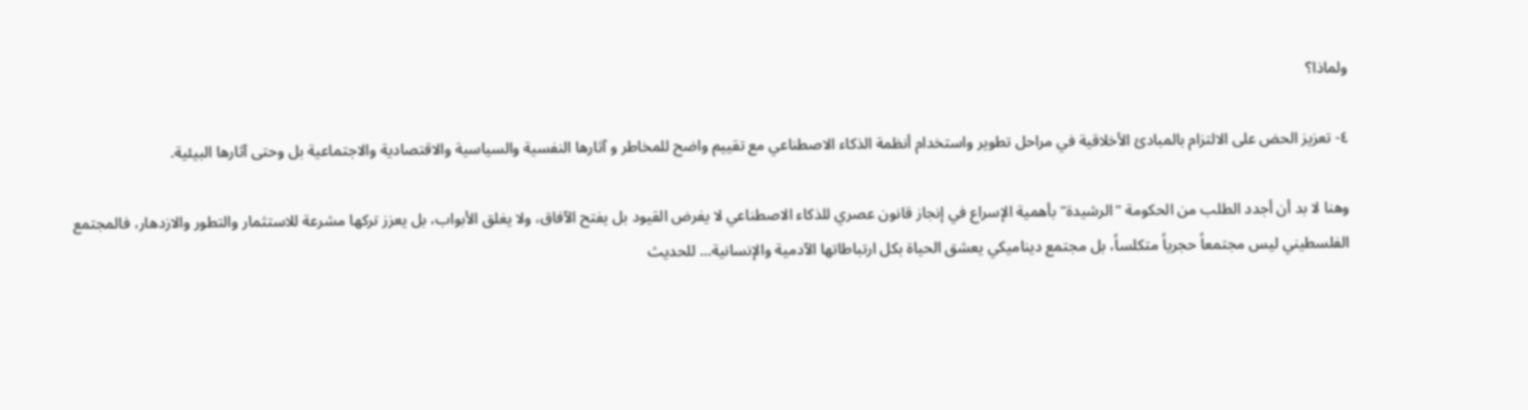ولماذا؟

٤- تعزيز الحض على الالتزام بالمبادئ الأخلاقية في مراحل تطوير واستخدام أنظمة الذكاء الاصطناعي مع تقييم واضح للمخاطر و آثارها النفسية والسياسية والاقتصادية والاجتماعية بل وحتى آثارها البيئية.

وهنا لا بد أن أجدد الطلب من الحكومة "الرشيدة" بأهمية الإسراع في إنجاز قانون عصري للذكاء الاصطناعي لا يفرض القيود بل يفتح الآفاق، ولا يغلق الأبواب، بل يعزز تركها مشرعة للاستثمار والتطور والازدهار، فالمجتمع الفلسطيني ليس مجتمعاً حجرياً متكلساً، بل مجتمع ديناميكي يعشق الحياة بكل ارتباطاتها الآدمية والإنسانية... للحديث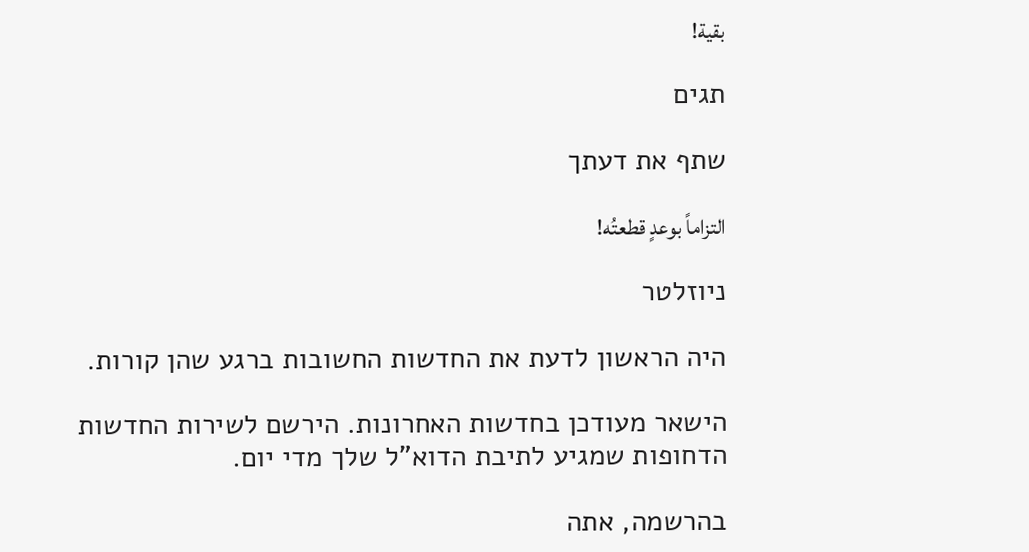بقية!

תגים

שתף את דעתך

التزاماً بوعدٍ قطعتُه!

ניוזלטר

היה הראשון לדעת את החדשות החשובות ברגע שהן קורות.

הישאר מעודכן בחדשות האחרונות. הירשם לשירות החדשות הדחופות שמגיע לתיבת הדוא"ל שלך מדי יום.

בהרשמה, אתה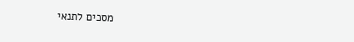מסכים לתנאי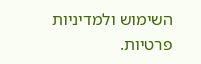השימוש ולמדיניות פרטיות.